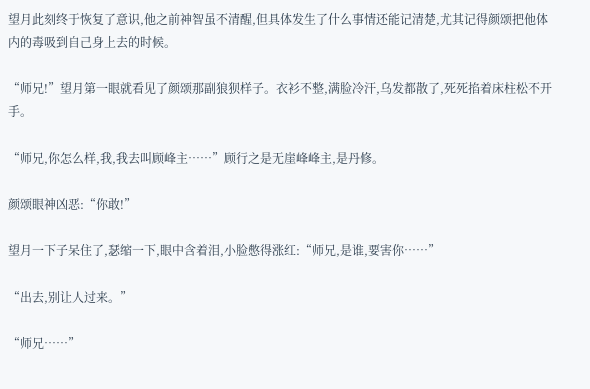望月此刻终于恢复了意识,他之前神智虽不清醒,但具体发生了什么事情还能记清楚,尤其记得颜颂把他体内的毒吸到自己身上去的时候。

“师兄!”望月第一眼就看见了颜颂那副狼狈样子。衣衫不整,满脸冷汗,乌发都散了,死死掐着床柱松不开手。

“师兄,你怎么样,我,我去叫顾峰主……”顾行之是无崖峰峰主,是丹修。

颜颂眼神凶恶:“你敢!”

望月一下子呆住了,瑟缩一下,眼中含着泪,小脸憋得涨红:“师兄,是谁,要害你……”

“出去,别让人过来。”

“师兄……”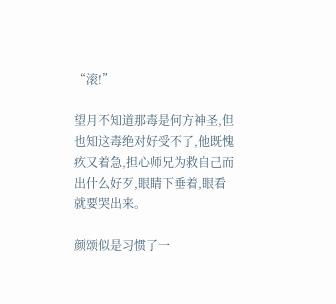“滚!”

望月不知道那毒是何方神圣,但也知这毒绝对好受不了,他既愧疚又着急,担心师兄为救自己而出什么好歹,眼睛下垂着,眼看就要哭出来。

颜颂似是习惯了一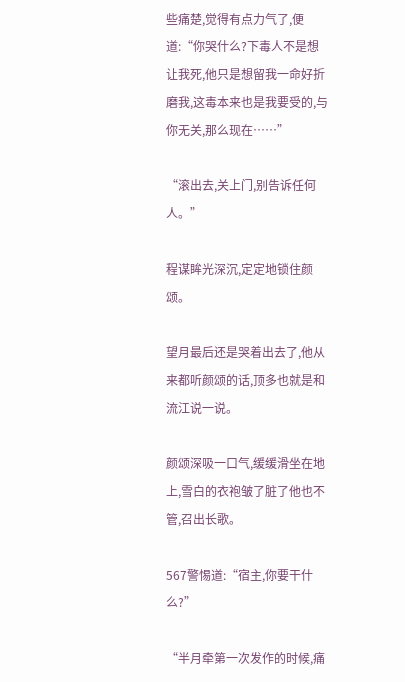些痛楚,觉得有点力气了,便道:“你哭什么?下毒人不是想让我死,他只是想留我一命好折磨我,这毒本来也是我要受的,与你无关,那么现在……”

“滚出去,关上门,别告诉任何人。”

程谋眸光深沉,定定地锁住颜颂。

望月最后还是哭着出去了,他从来都听颜颂的话,顶多也就是和流江说一说。

颜颂深吸一口气,缓缓滑坐在地上,雪白的衣袍皱了脏了他也不管,召出长歌。

567警惕道:“宿主,你要干什么?”

“半月牵第一次发作的时候,痛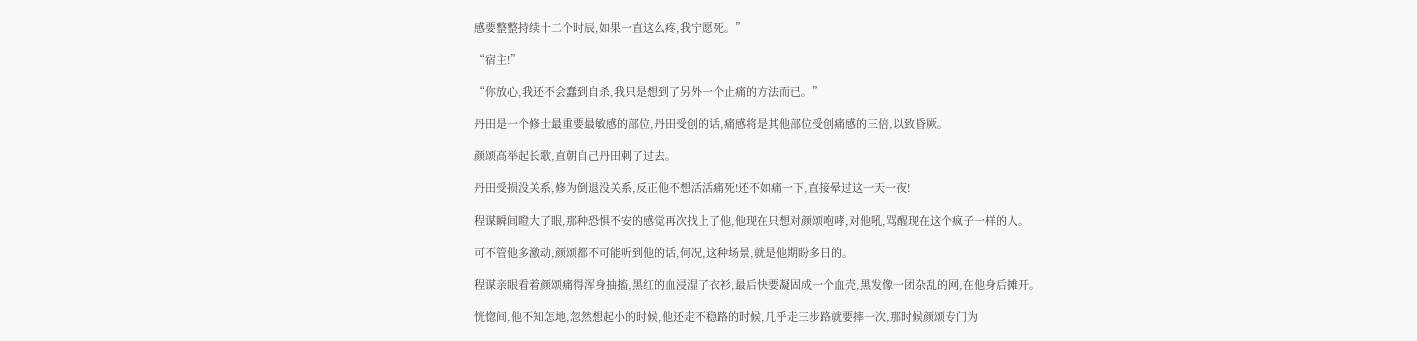感要整整持续十二个时辰,如果一直这么疼,我宁愿死。”

“宿主!”

“你放心,我还不会蠢到自杀,我只是想到了另外一个止痛的方法而已。”

丹田是一个修士最重要最敏感的部位,丹田受创的话,痛感将是其他部位受创痛感的三倍,以致昏厥。

颜颂高举起长歌,直朝自己丹田刺了过去。

丹田受损没关系,修为倒退没关系,反正他不想活活痛死!还不如痛一下,直接晕过这一天一夜!

程谋瞬间瞪大了眼,那种恐惧不安的感觉再次找上了他,他现在只想对颜颂咆哮,对他吼,骂醒现在这个疯子一样的人。

可不管他多激动,颜颂都不可能听到他的话,何况,这种场景,就是他期盼多日的。

程谋亲眼看着颜颂痛得浑身抽搐,黑红的血浸湿了衣衫,最后快要凝固成一个血壳,黑发像一团杂乱的网,在他身后摊开。

恍惚间,他不知怎地,忽然想起小的时候,他还走不稳路的时候,几乎走三步路就要摔一次,那时候颜颂专门为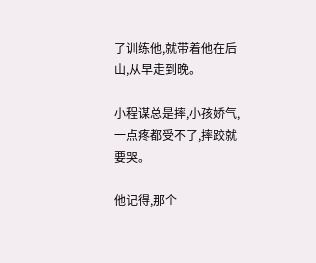了训练他,就带着他在后山,从早走到晚。

小程谋总是摔,小孩娇气,一点疼都受不了,摔跤就要哭。

他记得,那个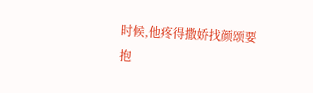时候,他疼得撒娇找颜颂要抱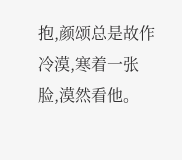抱,颜颂总是故作冷漠,寒着一张脸,漠然看他。